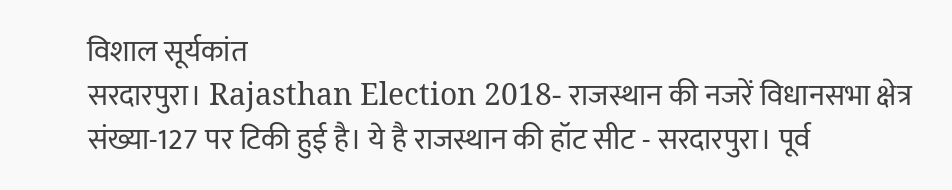विशाल सूर्यकांत
सरदारपुरा। Rajasthan Election 2018- राजस्थान की नजरें विधानसभा क्षेत्र संख्या-127 पर टिकी हुई है। ये है राजस्थान की हॉट सीट - सरदारपुरा। पूर्व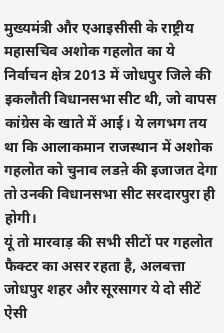मुख्यमंत्री और एआइसीसी के राष्ट्रीय महासचिव अशोक गहलोत का ये निर्वाचन क्षेत्र 2013 में जोधपुर जिले की इकलौती विधानसभा सीट थी, जो वापस कांग्रेस के खाते में आई। ये लगभग तय था कि आलाकमान राजस्थान में अशोक गहलोत को चुनाव लडऩे की इजाजत देगा तो उनकी विधानसभा सीट सरदारपुरा ही होगी।
यूं तो मारवाड़ की सभी सीटों पर गहलोत फैक्टर का असर रहता है, अलबत्ता जोधपुर शहर और सूरसागर ये दो सीटें ऐसी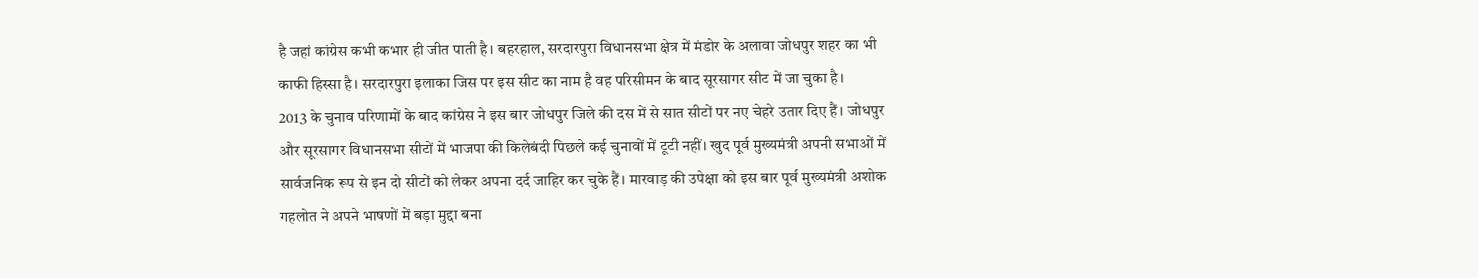है जहां कांग्रेस कभी कभार ही जीत पाती है। बहरहाल, सरदारपुरा विधानसभा क्षेत्र में मंडोर के अलावा जोधपुर शहर का भी काफी हिस्सा है। सरदारपुरा इलाका जिस पर इस सीट का नाम है वह परिसीमन के बाद सूरसागर सीट में जा चुका है।
2013 के चुनाव परिणामों के बाद कांग्रेस ने इस बार जोधपुर जिले की दस में से सात सीटों पर नए चेहरे उतार दिए हैं। जोधपुर और सूरसागर विधानसभा सीटों में भाजपा की किलेबंदी पिछले कई चुनावों में टूटी नहीं। खुद पूर्व मुख्यमंत्री अपनी सभाओं में सार्वजनिक रूप से इन दो सीटों को लेकर अपना दर्द जाहिर कर चुके हैं। मारवाड़ की उपेक्षा को इस बार पूर्व मुख्यमंत्री अशोक गहलोत ने अपने भाषणों में बड़ा मुद्दा बना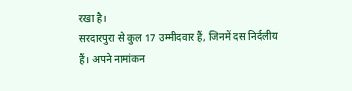रखा है।
सरदारपुरा से कुल 17 उम्मीदवार हैं, जिनमें दस निर्दलीय हैं। अपने नामांकन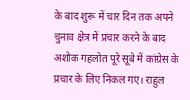के बाद शुरू में चार दिन तक अपने चुनाव क्षेत्र में प्रचार करने के बाद अशोक गहलोत पूरे सूबे में कांग्रेस के प्रचार के लिए निकल गए। राहुल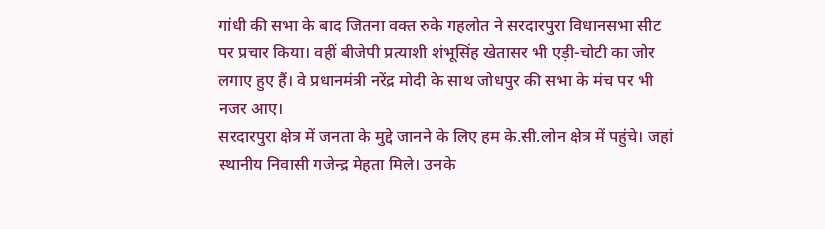गांधी की सभा के बाद जितना वक्त रुके गहलोत ने सरदारपुरा विधानसभा सीट पर प्रचार किया। वहीं बीजेपी प्रत्याशी शंभूसिंह खेतासर भी एड़ी-चोटी का जोर लगाए हुए हैं। वे प्रधानमंत्री नरेंद्र मोदी के साथ जोधपुर की सभा के मंच पर भी नजर आए।
सरदारपुरा क्षेत्र में जनता के मुद्दे जानने के लिए हम के.सी.लोन क्षेत्र में पहुंचे। जहां स्थानीय निवासी गजेन्द्र मेहता मिले। उनके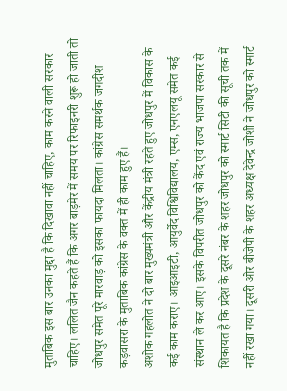मुताबिक इस बार उनका मुद्दा है कि दिखावा नहीं चाहिए, काम करने वाली सरकार चाहिए। ललित जैन कहते हैं कि अगर बाड़मेर में समय पर रिफाइनरी शुरू हो जाती तो जोधपुर समेत पूरे मारवाड़ को इसका फायदा मिलता। कांग्रेस समर्थक जगदीश कड़वासरा के मुताबिक कांग्रेस के वक्त में ही काम हुए हैं।
अशोक गहलोत ने दो बार मुख्यमंत्री और केंद्रीय मंत्री रहते हुए जोधपुर में विकास के कई काम कराए। आइआइटी, आयुर्वेद विश्विविद्यालय, एम्स, एनएलयू समेत कई संस्थान ले कर आए। इसके विपरीत जोधपुर को केंद एवं राज्य भाजपा सरकार से शिकायत है कि प्रदेश के दूसरे नंबर के शहर जोधपुर को स्मार्ट सिटी की सूची तक में नहीं रखा गया। दूसरी ओर बीजेपी के शहर अध्यक्ष देवेन्द्र जोशी ने जोधपुर को स्मार्ट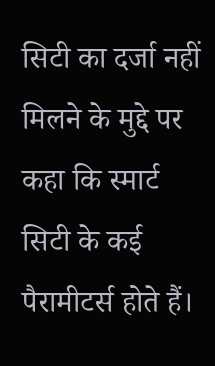सिटी का दर्जा नहीं मिलने के मुद्दे पर कहा कि स्मार्ट सिटी के कई पैरामीटर्स होते हैं।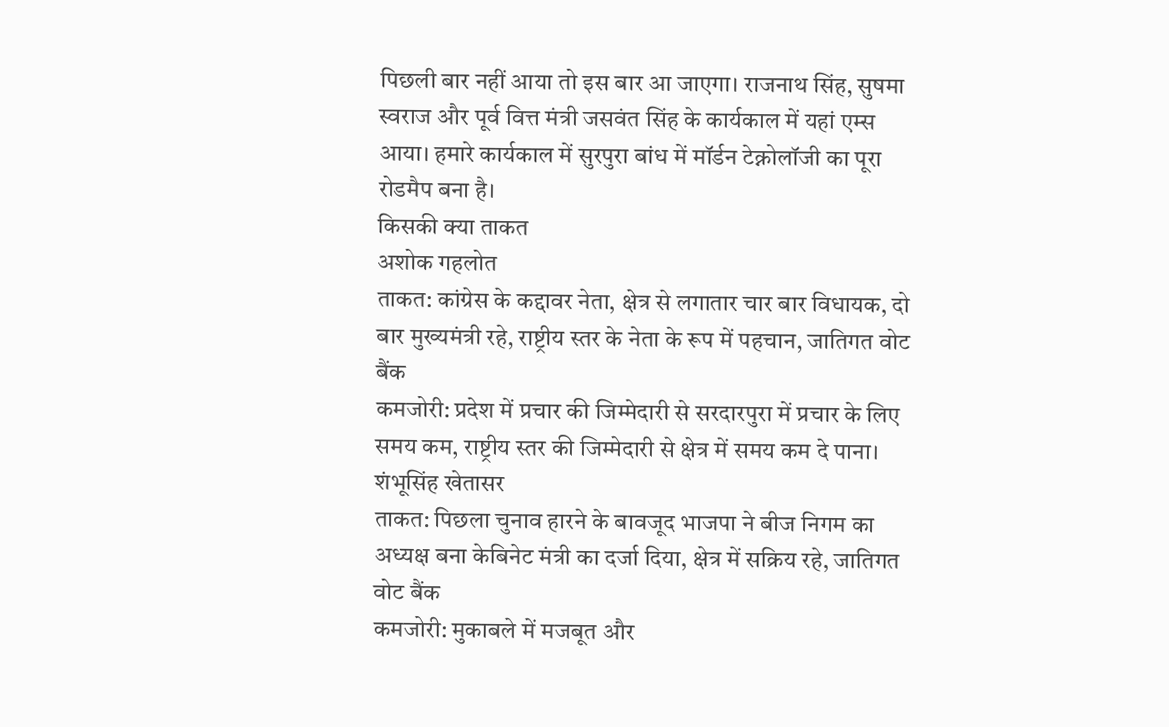पिछली बार नहीं आया तो इस बार आ जाएगा। राजनाथ सिंह, सुषमा स्वराज और पूर्व वित्त मंत्री जसवंत सिंह के कार्यकाल में यहां एम्स आया। हमारे कार्यकाल में सुरपुरा बांध में मॉर्डन टेक्नोलॉजी का पूरा रोडमैप बना है।
किसकी क्या ताकत
अशोक गहलोत
ताकत: कांग्रेस के कद्दावर नेता, क्षेत्र से लगातार चार बार विधायक, दो बार मुख्यमंत्री रहे, राष्ट्रीय स्तर के नेता के रूप में पहचान, जातिगत वोट बैंक
कमजोरी: प्रदेश में प्रचार की जिम्मेदारी से सरदारपुरा में प्रचार के लिए समय कम, राष्ट्रीय स्तर की जिम्मेदारी से क्षेत्र में समय कम दे पाना।
शंभूसिंह खेतासर
ताकत: पिछला चुनाव हारने के बावजूद भाजपा ने बीज निगम का अध्यक्ष बना केबिनेट मंत्री का दर्जा दिया, क्षेत्र में सक्रिय रहे, जातिगत वोट बैंक
कमजोरी: मुकाबले में मजबूत और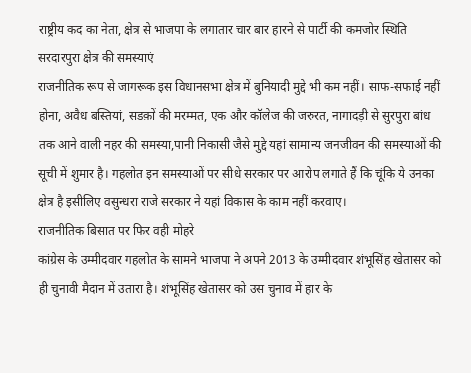राष्ट्रीय कद का नेता, क्षेत्र से भाजपा के लगातार चार बार हारने से पार्टी की कमजोर स्थिति
सरदारपुरा क्षेत्र की समस्याएं
राजनीतिक रूप से जागरूक इस विधानसभा क्षेत्र में बुनियादी मुद्दे भी कम नहीं। साफ-सफाई नहीं होना, अवैध बस्तियां, सडक़ों की मरम्मत, एक और कॉलेज की जरुरत, नागादड़ी से सुरपुरा बांध तक आने वाली नहर की समस्या,पानी निकासी जैसे मुद्दे यहां सामान्य जनजीवन की समस्याओं की सूची में शुमार है। गहलोत इन समस्याओं पर सीधे सरकार पर आरोप लगाते हैं कि चूंकि ये उनका क्षेत्र है इसीलिए वसुन्धरा राजे सरकार ने यहां विकास के काम नहीं करवाए।
राजनीतिक बिसात पर फिर वही मोहरे
कांग्रेस के उम्मीदवार गहलोत के सामने भाजपा ने अपने 2013 के उम्मीदवार शंभूसिंह खेतासर को ही चुनावी मैदान में उतारा है। शंभूसिंह खेतासर को उस चुनाव में हार के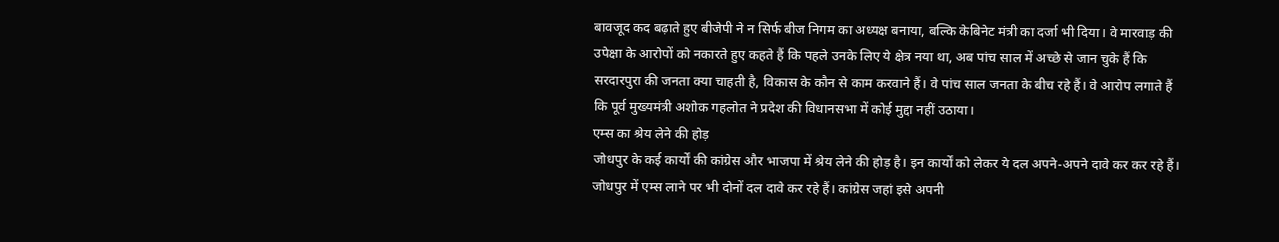बावजूद कद बढ़ाते हुए बीजेपी ने न सिर्फ बीज निगम का अध्यक्ष बनाया, बल्कि केबिनेट मंत्री का दर्जा भी दिया। वे मारवाड़ की उपेक्षा के आरोपों को नकारते हुए कहते हैं कि पहले उनके लिए ये क्षेत्र नया था, अब पांच साल में अच्छे से जान चुके हैं कि सरदारपुरा की जनता क्या चाहती है, विकास के कौन से काम करवाने हैं। वे पांच साल जनता के बीच रहे हैं। वे आरोप लगाते हैं कि पूर्व मुख्यमंत्री अशोक गहलोत ने प्रदेश की विधानसभा में कोई मुद्दा नहीं उठाया।
एम्स का श्रेय लेने की होड़
जोधपुर के कई कार्यों की कांग्रेस और भाजपा में श्रेय लेने की होड़ है। इन कार्यों को लेकर ये दल अपने-अपने दावे कर कर रहे हैं। जोधपुर में एम्स लाने पर भी दोनों दल दावे कर रहे हैं। कांग्रेस जहां इसे अपनी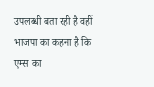उपलब्धी बता रही है वहीं भाजपा का कहना है कि एम्स का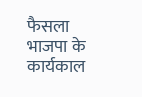फैसला भाजपा के कार्यकाल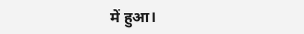में हुआ।